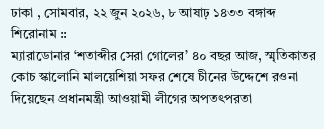ঢাকা , সোমবার, ২২ জুন ২০২৬, ৮ আষাঢ় ১৪৩৩ বঙ্গাব্দ
শিরোনাম ::
ম্যারাডোনার ‘শতাব্দীর সেরা গোলের’ ৪০ বছর আজ, স্মৃতিকাতর কোচ স্কালোনি মালয়েশিয়া সফর শেষে চীনের উদ্দেশে রওনা দিয়েছেন প্রধানমন্ত্রী আওয়ামী লীগের অপতৎপরতা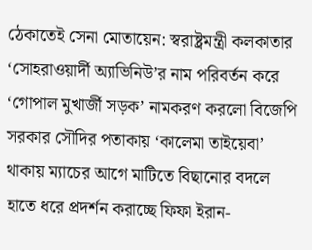ঠেকাতেই সেনা মোতায়েন: স্বরাষ্ট্রমন্ত্রী কলকাতার ‘সোহরাওয়ার্দী অ্যাভিনিউ’র নাম পরিবর্তন করে ‘গোপাল মুখার্জী সড়ক’ নামকরণ করলো বিজেপি সরকার সৌদির পতাকায় ‘কালেমা তাইয়েবা’ থাকায় ম্যাচের আগে মাটিতে বিছানোর বদলে হাতে ধরে প্রদর্শন করাচ্ছে ফিফা ইরান-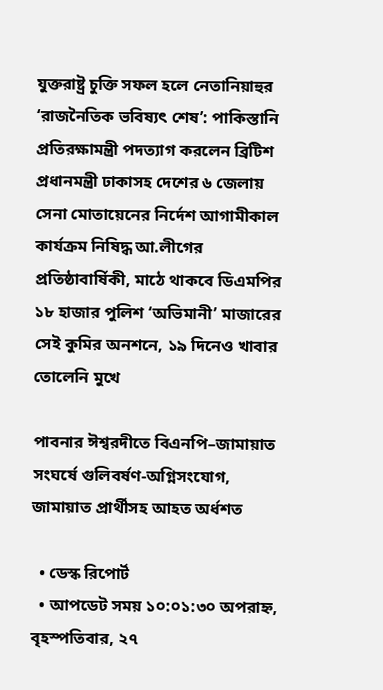যুক্তরাষ্ট্র চুক্তি সফল হলে নেতানিয়াহুর ‘রাজনৈতিক ভবিষ্যৎ শেষ’: পাকিস্তানি প্রতিরক্ষামন্ত্রী পদত্যাগ করলেন ব্রিটিশ প্রধানমন্ত্রী ঢাকাসহ দেশের ৬ জেলায় সেনা মোতায়েনের নির্দেশ আগামীকাল কার্যক্রম নিষিদ্ধ আ.লীগের প্রতিষ্ঠাবার্ষিকী, মাঠে থাকবে ডিএমপির ১৮ হাজার পুলিশ ‘অভিমানী’ মাজারের সেই কুমির অনশনে, ১৯ দিনেও খাবার তোলেনি মুখে

পাবনার ঈশ্বরদীতে বিএনপি–জামায়াত সংঘর্ষে গুলিবর্ষণ-অগ্নিসংযোগ, জামায়াত প্রার্থীসহ আহত অর্ধশত

  • ডেস্ক রিপোর্ট
  • আপডেট সময় ১০:০১:৩০ অপরাহ্ন, বৃহস্পতিবার, ২৭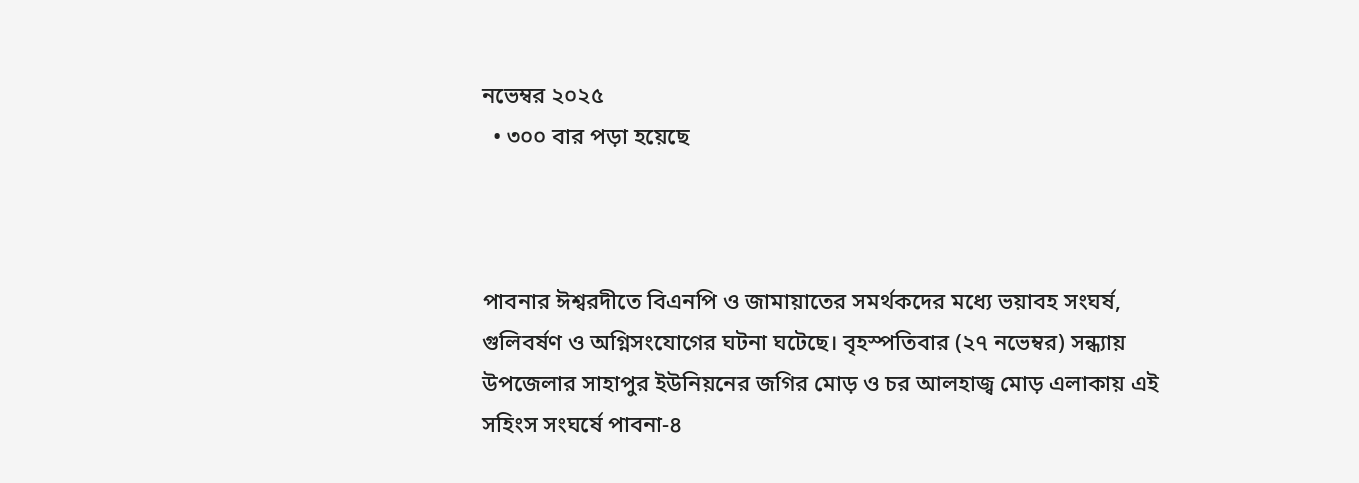নভেম্বর ২০২৫
  • ৩০০ বার পড়া হয়েছে



পাবনার ঈশ্বরদীতে বিএনপি ও জামায়াতের সমর্থকদের মধ্যে ভয়াবহ সংঘর্ষ, গুলিবর্ষণ ও অগ্নিসংযোগের ঘটনা ঘটেছে। বৃহস্পতিবার (২৭ নভেম্বর) সন্ধ্যায় উপজেলার সাহাপুর ইউনিয়নের জগির মোড় ও চর আলহাজ্ব মোড় এলাকায় এই সহিংস সংঘর্ষে পাবনা-৪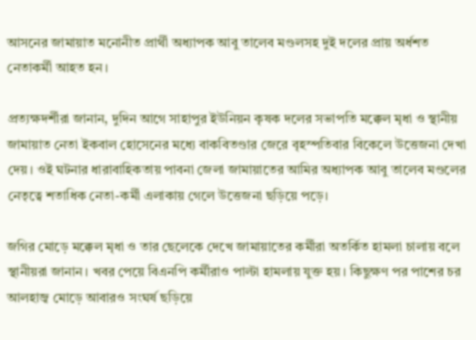আসনের জামায়াত মনোনীত প্রার্থী অধ্যাপক আবু তালেব মণ্ডলসহ দুই দলের প্রায় অর্ধশত নেতাকর্মী আহত হন।

প্রত্যক্ষদর্শীরা জানান, দুদিন আগে সাহাপুর ইউনিয়ন কৃষক দলের সভাপতি মক্কেল মৃধা ও স্থানীয় জামায়াত নেতা ইকবাল হোসেনের মধ্যে বাকবিতণ্ডার জেরে বৃহস্পতিবার বিকেলে উত্তেজনা দেখা দেয়। ওই ঘটনার ধারাবাহিকতায় পাবনা জেলা জামায়াতের আমির অধ্যাপক আবু তালেব মণ্ডলের নেতৃত্বে শতাধিক নেতা-কর্মী এলাকায় গেলে উত্তেজনা ছড়িয়ে পড়ে।

জগির মোড়ে মক্কেল মৃধা ও তার ছেলেকে দেখে জামায়াতের কর্মীরা অতর্কিত হামলা চালায় বলে স্থানীয়রা জানান। খবর পেয়ে বিএনপি কর্মীরাও পাল্টা হামলায় যুক্ত হয়। কিছুক্ষণ পর পাশের চর আলহাজ্ব মোড়ে আবারও সংঘর্ষ ছড়িয়ে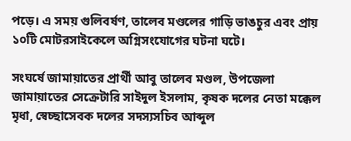পড়ে। এ সময় গুলিবর্ষণ, তালেব মণ্ডলের গাড়ি ভাঙচুর এবং প্রায় ১০টি মোটরসাইকেলে অগ্নিসংযোগের ঘটনা ঘটে।

সংঘর্ষে জামায়াতের প্রার্থী আবু তালেব মণ্ডল, উপজেলা জামায়াতের সেক্রেটারি সাইদুল ইসলাম, কৃষক দলের নেতা মক্কেল মৃধা, স্বেচ্ছাসেবক দলের সদস্যসচিব আব্দুল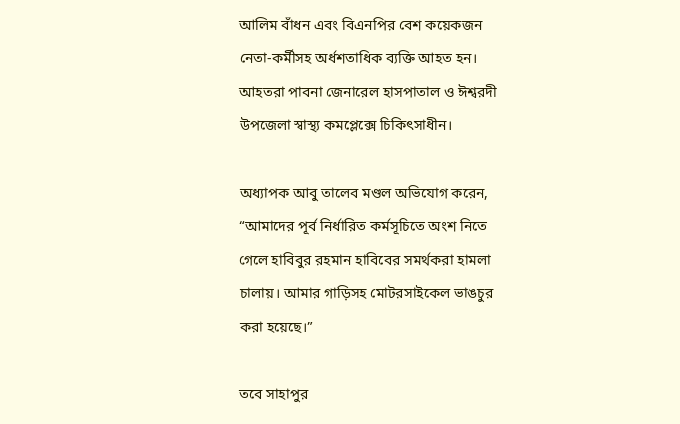আলিম বাঁধন এবং বিএনপির বেশ কয়েকজন নেতা-কর্মীসহ অর্ধশতাধিক ব্যক্তি আহত হন। আহতরা পাবনা জেনারেল হাসপাতাল ও ঈশ্বরদী উপজেলা স্বাস্থ্য কমপ্লেক্সে চিকিৎসাধীন।

অধ্যাপক আবু তালেব মণ্ডল অভিযোগ করেন, “আমাদের পূর্ব নির্ধারিত কর্মসূচিতে অংশ নিতে গেলে হাবিবুর রহমান হাবিবের সমর্থকরা হামলা চালায়। আমার গাড়িসহ মোটরসাইকেল ভাঙচুর করা হয়েছে।”

তবে সাহাপুর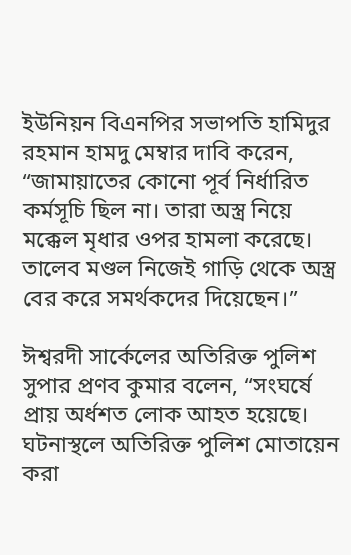ইউনিয়ন বিএনপির সভাপতি হামিদুর রহমান হামদু মেম্বার দাবি করেন, “জামায়াতের কোনো পূর্ব নির্ধারিত কর্মসূচি ছিল না। তারা অস্ত্র নিয়ে মক্কেল মৃধার ওপর হামলা করেছে। তালেব মণ্ডল নিজেই গাড়ি থেকে অস্ত্র বের করে সমর্থকদের দিয়েছেন।”

ঈশ্বরদী সার্কেলের অতিরিক্ত পুলিশ সুপার প্রণব কুমার বলেন, “সংঘর্ষে প্রায় অর্ধশত লোক আহত হয়েছে। ঘটনাস্থলে অতিরিক্ত পুলিশ মোতায়েন করা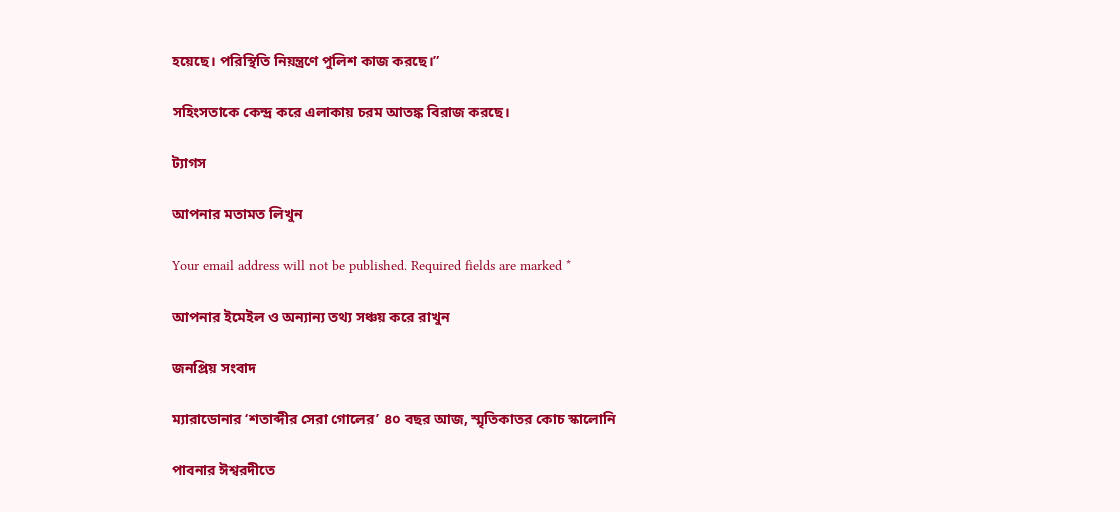হয়েছে। পরিস্থিতি নিয়ন্ত্রণে পুলিশ কাজ করছে।”

সহিংসতাকে কেন্দ্র করে এলাকায় চরম আতঙ্ক বিরাজ করছে।

ট্যাগস

আপনার মতামত লিখুন

Your email address will not be published. Required fields are marked *

আপনার ইমেইল ও অন্যান্য তথ্য সঞ্চয় করে রাখুন

জনপ্রিয় সংবাদ

ম্যারাডোনার ‘শতাব্দীর সেরা গোলের’ ৪০ বছর আজ, স্মৃতিকাতর কোচ স্কালোনি

পাবনার ঈশ্বরদীতে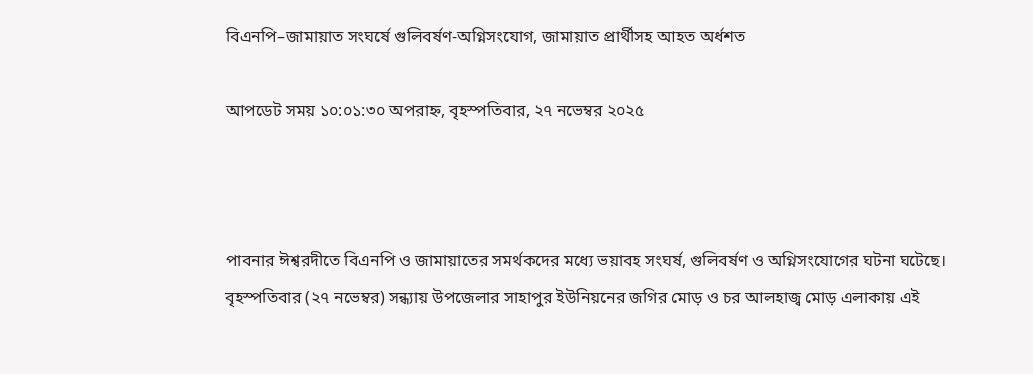বিএনপি–জামায়াত সংঘর্ষে গুলিবর্ষণ-অগ্নিসংযোগ, জামায়াত প্রার্থীসহ আহত অর্ধশত

আপডেট সময় ১০:০১:৩০ অপরাহ্ন, বৃহস্পতিবার, ২৭ নভেম্বর ২০২৫



পাবনার ঈশ্বরদীতে বিএনপি ও জামায়াতের সমর্থকদের মধ্যে ভয়াবহ সংঘর্ষ, গুলিবর্ষণ ও অগ্নিসংযোগের ঘটনা ঘটেছে। বৃহস্পতিবার (২৭ নভেম্বর) সন্ধ্যায় উপজেলার সাহাপুর ইউনিয়নের জগির মোড় ও চর আলহাজ্ব মোড় এলাকায় এই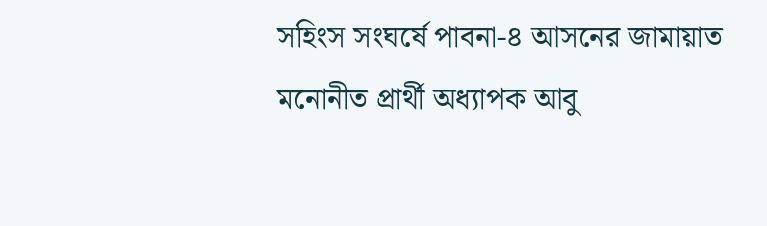সহিংস সংঘর্ষে পাবনা-৪ আসনের জামায়াত মনোনীত প্রার্থী অধ্যাপক আবু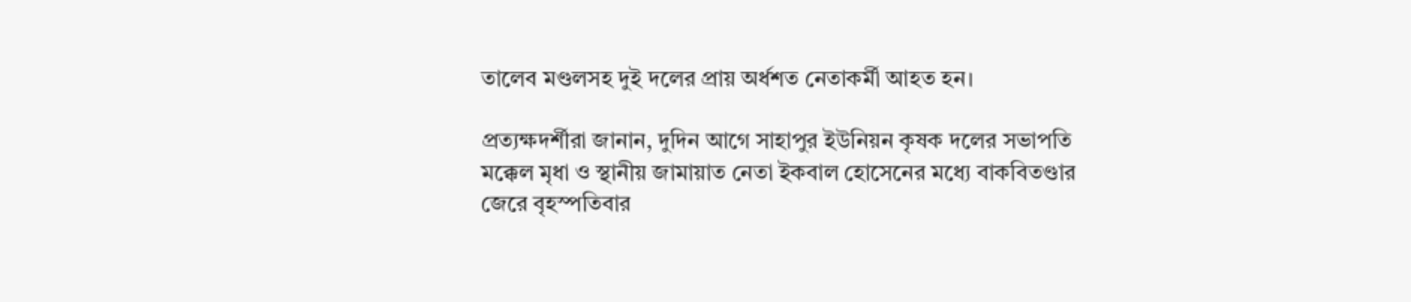তালেব মণ্ডলসহ দুই দলের প্রায় অর্ধশত নেতাকর্মী আহত হন।

প্রত্যক্ষদর্শীরা জানান, দুদিন আগে সাহাপুর ইউনিয়ন কৃষক দলের সভাপতি মক্কেল মৃধা ও স্থানীয় জামায়াত নেতা ইকবাল হোসেনের মধ্যে বাকবিতণ্ডার জেরে বৃহস্পতিবার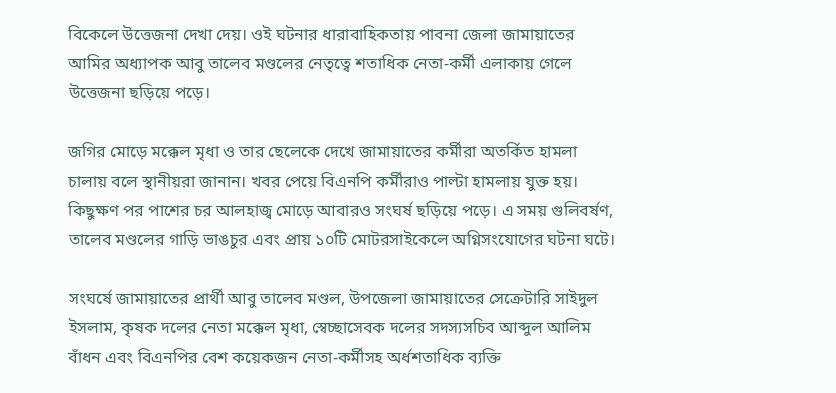বিকেলে উত্তেজনা দেখা দেয়। ওই ঘটনার ধারাবাহিকতায় পাবনা জেলা জামায়াতের আমির অধ্যাপক আবু তালেব মণ্ডলের নেতৃত্বে শতাধিক নেতা-কর্মী এলাকায় গেলে উত্তেজনা ছড়িয়ে পড়ে।

জগির মোড়ে মক্কেল মৃধা ও তার ছেলেকে দেখে জামায়াতের কর্মীরা অতর্কিত হামলা চালায় বলে স্থানীয়রা জানান। খবর পেয়ে বিএনপি কর্মীরাও পাল্টা হামলায় যুক্ত হয়। কিছুক্ষণ পর পাশের চর আলহাজ্ব মোড়ে আবারও সংঘর্ষ ছড়িয়ে পড়ে। এ সময় গুলিবর্ষণ, তালেব মণ্ডলের গাড়ি ভাঙচুর এবং প্রায় ১০টি মোটরসাইকেলে অগ্নিসংযোগের ঘটনা ঘটে।

সংঘর্ষে জামায়াতের প্রার্থী আবু তালেব মণ্ডল, উপজেলা জামায়াতের সেক্রেটারি সাইদুল ইসলাম, কৃষক দলের নেতা মক্কেল মৃধা, স্বেচ্ছাসেবক দলের সদস্যসচিব আব্দুল আলিম বাঁধন এবং বিএনপির বেশ কয়েকজন নেতা-কর্মীসহ অর্ধশতাধিক ব্যক্তি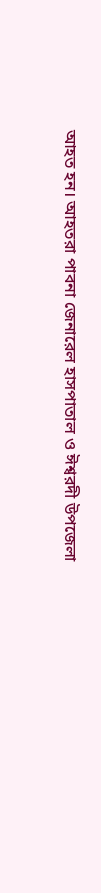আহত হন। আহতরা পাবনা জেনারেল হাসপাতাল ও ঈশ্বরদী উপজেলা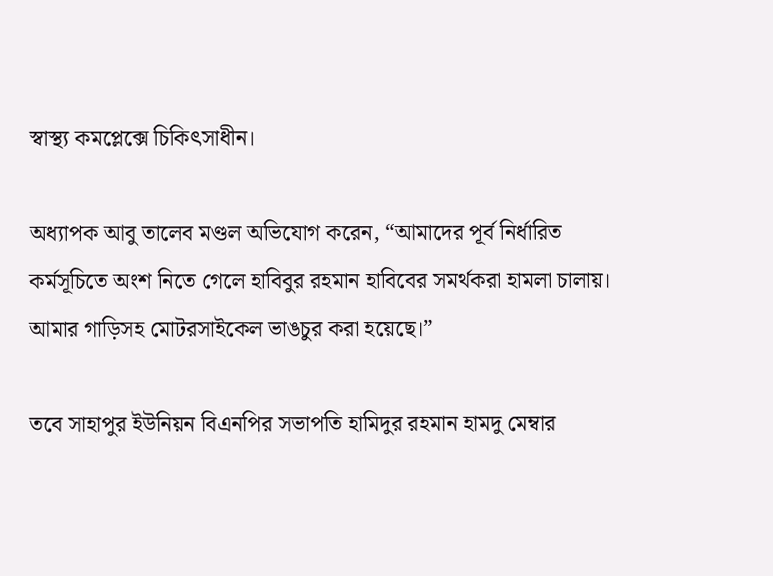স্বাস্থ্য কমপ্লেক্সে চিকিৎসাধীন।

অধ্যাপক আবু তালেব মণ্ডল অভিযোগ করেন, “আমাদের পূর্ব নির্ধারিত কর্মসূচিতে অংশ নিতে গেলে হাবিবুর রহমান হাবিবের সমর্থকরা হামলা চালায়। আমার গাড়িসহ মোটরসাইকেল ভাঙচুর করা হয়েছে।”

তবে সাহাপুর ইউনিয়ন বিএনপির সভাপতি হামিদুর রহমান হামদু মেম্বার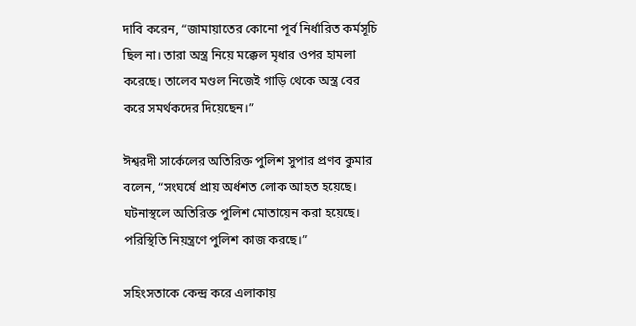দাবি করেন, “জামায়াতের কোনো পূর্ব নির্ধারিত কর্মসূচি ছিল না। তারা অস্ত্র নিয়ে মক্কেল মৃধার ওপর হামলা করেছে। তালেব মণ্ডল নিজেই গাড়ি থেকে অস্ত্র বের করে সমর্থকদের দিয়েছেন।”

ঈশ্বরদী সার্কেলের অতিরিক্ত পুলিশ সুপার প্রণব কুমার বলেন, “সংঘর্ষে প্রায় অর্ধশত লোক আহত হয়েছে। ঘটনাস্থলে অতিরিক্ত পুলিশ মোতায়েন করা হয়েছে। পরিস্থিতি নিয়ন্ত্রণে পুলিশ কাজ করছে।”

সহিংসতাকে কেন্দ্র করে এলাকায়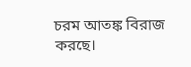চরম আতঙ্ক বিরাজ করছে।